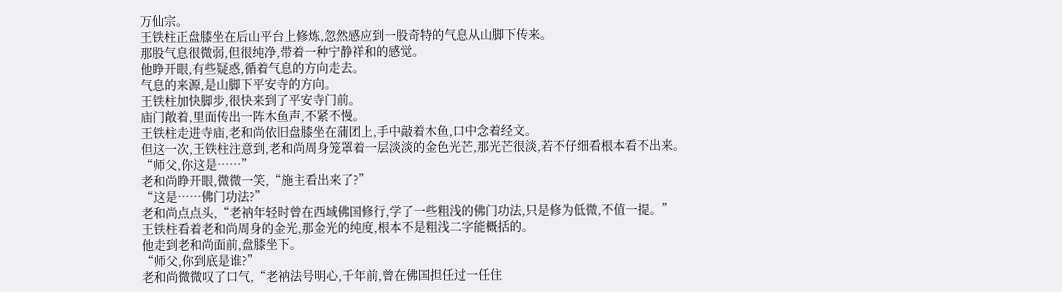万仙宗。
王铁柱正盘膝坐在后山平台上修炼,忽然感应到一股奇特的气息从山脚下传来。
那股气息很微弱,但很纯净,带着一种宁静祥和的感觉。
他睁开眼,有些疑惑,循着气息的方向走去。
气息的来源,是山脚下平安寺的方向。
王铁柱加快脚步,很快来到了平安寺门前。
庙门敞着,里面传出一阵木鱼声,不紧不慢。
王铁柱走进寺庙,老和尚依旧盘膝坐在蒲团上,手中敲着木鱼,口中念着经文。
但这一次,王铁柱注意到,老和尚周身笼罩着一层淡淡的金色光芒,那光芒很淡,若不仔细看根本看不出来。
“师父,你这是……”
老和尚睁开眼,微微一笑,“施主看出来了?”
“这是……佛门功法?”
老和尚点点头,“老衲年轻时曾在西域佛国修行,学了一些粗浅的佛门功法,只是修为低微,不值一提。”
王铁柱看着老和尚周身的金光,那金光的纯度,根本不是粗浅二字能概括的。
他走到老和尚面前,盘膝坐下。
“师父,你到底是谁?”
老和尚微微叹了口气,“老衲法号明心,千年前,曾在佛国担任过一任住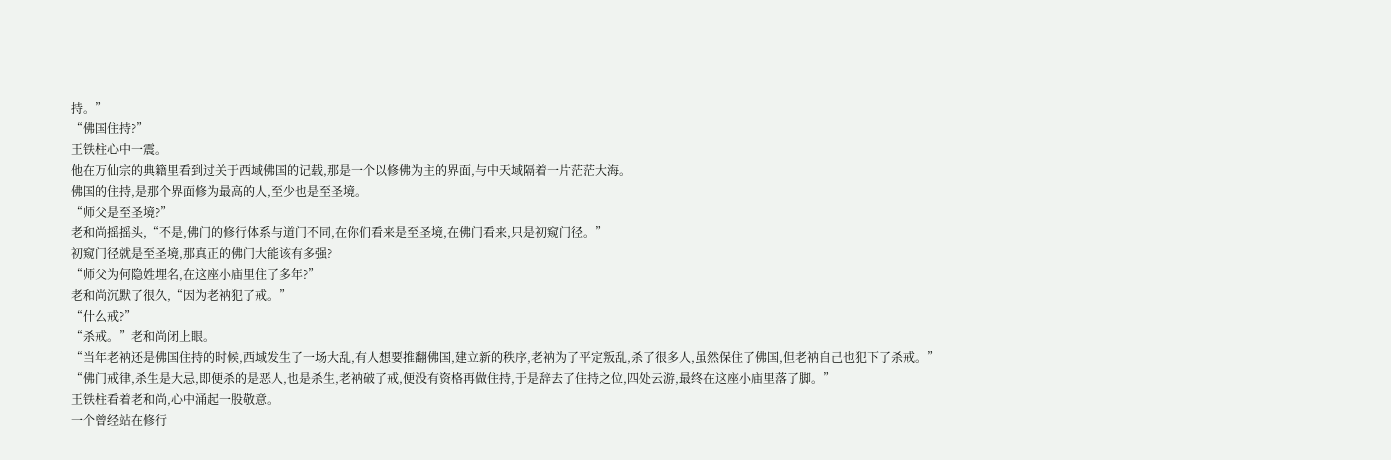持。”
“佛国住持?”
王铁柱心中一震。
他在万仙宗的典籍里看到过关于西域佛国的记载,那是一个以修佛为主的界面,与中天域隔着一片茫茫大海。
佛国的住持,是那个界面修为最高的人,至少也是至圣境。
“师父是至圣境?”
老和尚摇摇头,“不是,佛门的修行体系与道门不同,在你们看来是至圣境,在佛门看来,只是初窥门径。”
初窥门径就是至圣境,那真正的佛门大能该有多强?
“师父为何隐姓埋名,在这座小庙里住了多年?”
老和尚沉默了很久,“因为老衲犯了戒。”
“什么戒?”
“杀戒。”老和尚闭上眼。
“当年老衲还是佛国住持的时候,西域发生了一场大乱,有人想要推翻佛国,建立新的秩序,老衲为了平定叛乱,杀了很多人,虽然保住了佛国,但老衲自己也犯下了杀戒。”
“佛门戒律,杀生是大忌,即便杀的是恶人,也是杀生,老衲破了戒,便没有资格再做住持,于是辞去了住持之位,四处云游,最终在这座小庙里落了脚。”
王铁柱看着老和尚,心中涌起一股敬意。
一个曾经站在修行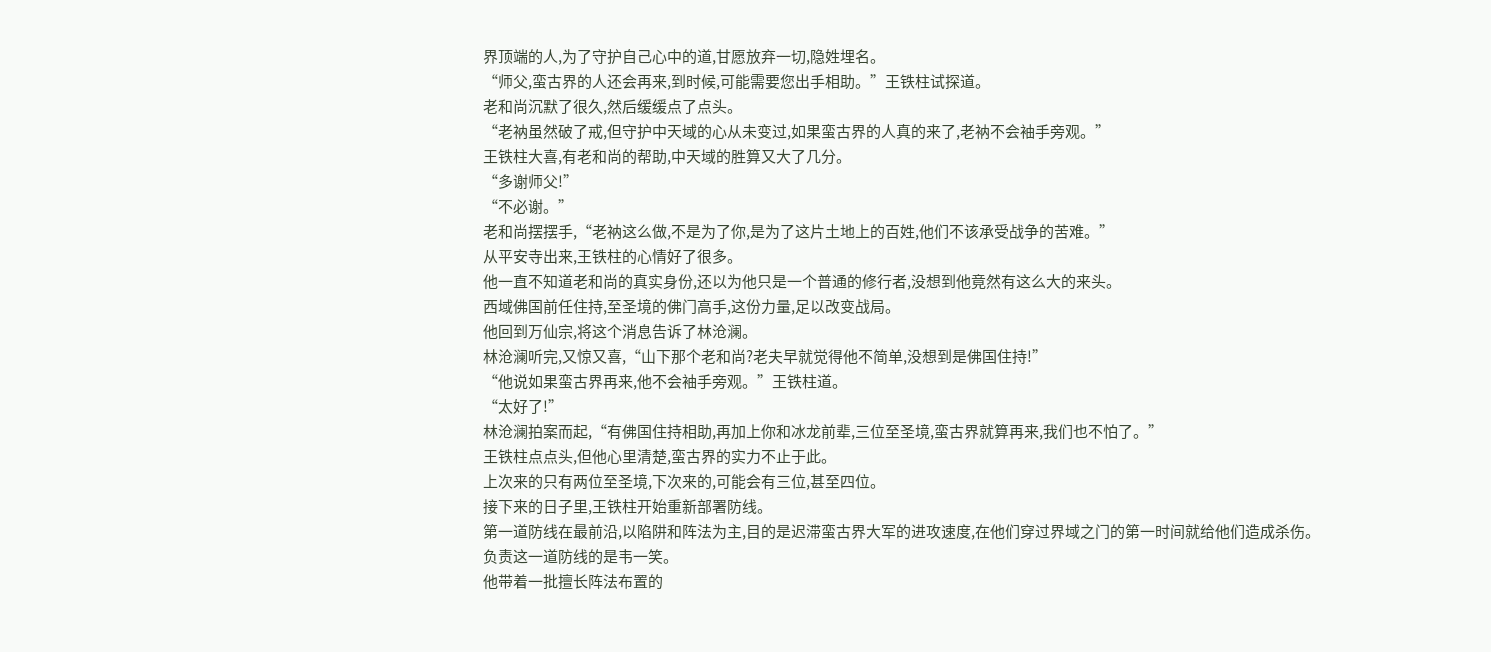界顶端的人,为了守护自己心中的道,甘愿放弃一切,隐姓埋名。
“师父,蛮古界的人还会再来,到时候,可能需要您出手相助。”王铁柱试探道。
老和尚沉默了很久,然后缓缓点了点头。
“老衲虽然破了戒,但守护中天域的心从未变过,如果蛮古界的人真的来了,老衲不会袖手旁观。”
王铁柱大喜,有老和尚的帮助,中天域的胜算又大了几分。
“多谢师父!”
“不必谢。”
老和尚摆摆手,“老衲这么做,不是为了你,是为了这片土地上的百姓,他们不该承受战争的苦难。”
从平安寺出来,王铁柱的心情好了很多。
他一直不知道老和尚的真实身份,还以为他只是一个普通的修行者,没想到他竟然有这么大的来头。
西域佛国前任住持,至圣境的佛门高手,这份力量,足以改变战局。
他回到万仙宗,将这个消息告诉了林沧澜。
林沧澜听完,又惊又喜,“山下那个老和尚?老夫早就觉得他不简单,没想到是佛国住持!”
“他说如果蛮古界再来,他不会袖手旁观。”王铁柱道。
“太好了!”
林沧澜拍案而起,“有佛国住持相助,再加上你和冰龙前辈,三位至圣境,蛮古界就算再来,我们也不怕了。”
王铁柱点点头,但他心里清楚,蛮古界的实力不止于此。
上次来的只有两位至圣境,下次来的,可能会有三位,甚至四位。
接下来的日子里,王铁柱开始重新部署防线。
第一道防线在最前沿,以陷阱和阵法为主,目的是迟滞蛮古界大军的进攻速度,在他们穿过界域之门的第一时间就给他们造成杀伤。
负责这一道防线的是韦一笑。
他带着一批擅长阵法布置的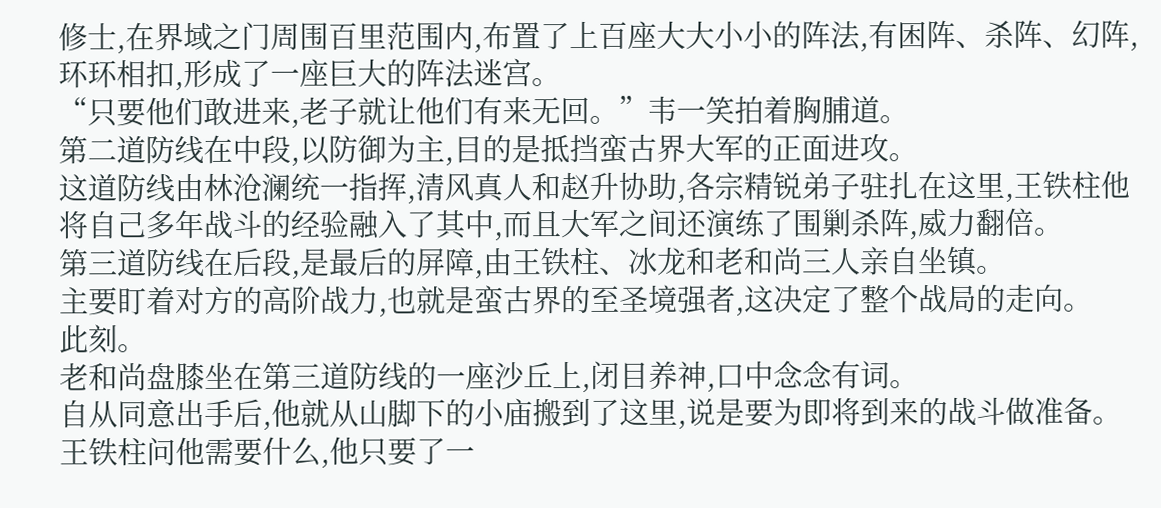修士,在界域之门周围百里范围内,布置了上百座大大小小的阵法,有困阵、杀阵、幻阵,环环相扣,形成了一座巨大的阵法迷宫。
“只要他们敢进来,老子就让他们有来无回。”韦一笑拍着胸脯道。
第二道防线在中段,以防御为主,目的是抵挡蛮古界大军的正面进攻。
这道防线由林沧澜统一指挥,清风真人和赵升协助,各宗精锐弟子驻扎在这里,王铁柱他将自己多年战斗的经验融入了其中,而且大军之间还演练了围剿杀阵,威力翻倍。
第三道防线在后段,是最后的屏障,由王铁柱、冰龙和老和尚三人亲自坐镇。
主要盯着对方的高阶战力,也就是蛮古界的至圣境强者,这决定了整个战局的走向。
此刻。
老和尚盘膝坐在第三道防线的一座沙丘上,闭目养神,口中念念有词。
自从同意出手后,他就从山脚下的小庙搬到了这里,说是要为即将到来的战斗做准备。
王铁柱问他需要什么,他只要了一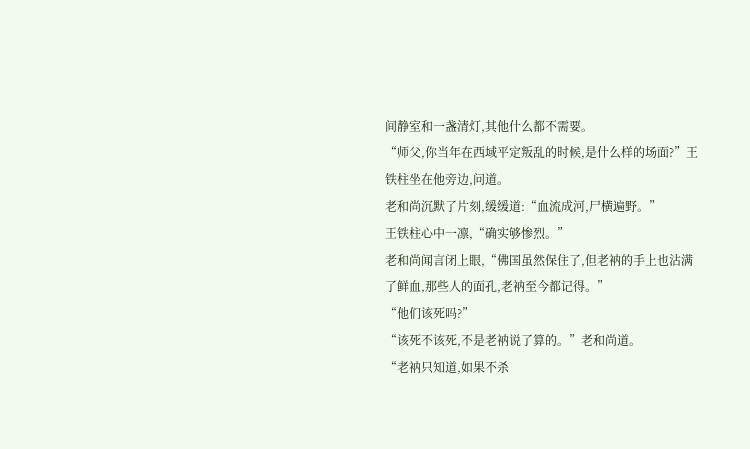间静室和一盏清灯,其他什么都不需要。
“师父,你当年在西域平定叛乱的时候,是什么样的场面?”王铁柱坐在他旁边,问道。
老和尚沉默了片刻,缓缓道:“血流成河,尸横遍野。”
王铁柱心中一凛,“确实够惨烈。”
老和尚闻言闭上眼,“佛国虽然保住了,但老衲的手上也沾满了鲜血,那些人的面孔,老衲至今都记得。”
“他们该死吗?”
“该死不该死,不是老衲说了算的。”老和尚道。
“老衲只知道,如果不杀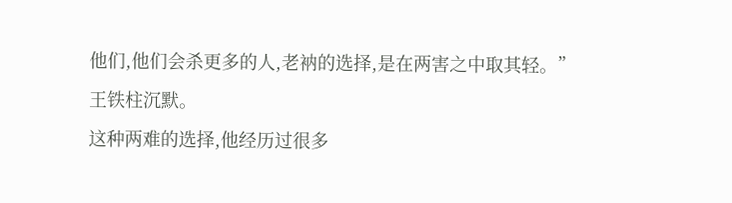他们,他们会杀更多的人,老衲的选择,是在两害之中取其轻。”
王铁柱沉默。
这种两难的选择,他经历过很多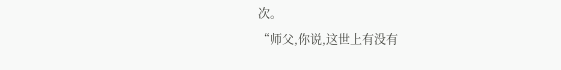次。
“师父,你说,这世上有没有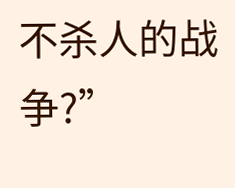不杀人的战争?”